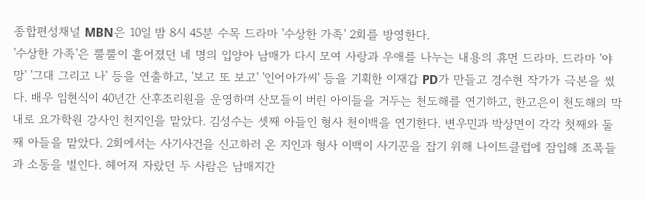종합편성채널 MBN은 10일 밤 8시 45분 수목 드라마 '수상한 가족' 2회를 방영한다.
'수상한 가족'은 뿔뿔이 흩어졌던 네 명의 입양아 남매가 다시 모여 사랑과 우애를 나누는 내용의 휴먼 드라마. 드라마 '야망' '그대 그리고 나' 등을 연출하고, '보고 또 보고' '인어아가씨' 등을 기획한 이재갑 PD가 만들고 경수현 작가가 극본을 썼다. 배우 임현식이 40년간 산후조리원을 운영하며 산모들이 버린 아이들을 거두는 천도해를 연기하고, 한고은이 천도해의 막내로 요가학원 강사인 천지인을 맡았다. 김성수는 셋째 아들인 형사 천이백을 연기한다. 변우민과 박상면이 각각 첫째와 둘째 아들을 맡았다. 2회에서는 사기사건을 신고하러 온 지인과 형사 이백이 사기꾼을 잡기 위해 나이트클럽에 잠입해 조폭들과 소동을 벌인다. 헤어져 자랐던 두 사람은 남매지간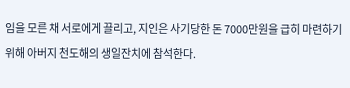임을 모른 채 서로에게 끌리고, 지인은 사기당한 돈 7000만원을 급히 마련하기 위해 아버지 천도해의 생일잔치에 참석한다.